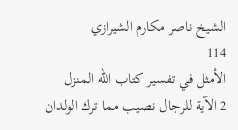الشيخ ناصر مكارم الشيرازي
114
الأمثل في تفسير كتاب الله المنزل
2 الآية للرجال نصيب مما ترك الولدان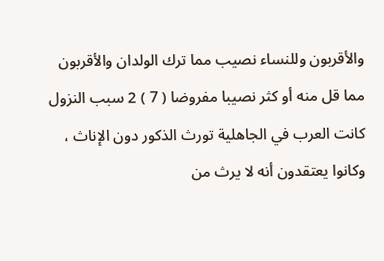والأقربون وللنساء نصيب مما ترك الولدان والأقربون مما قل منه أو كثر نصيبا مفروضا ( 7 ) 2 سبب النزول كانت العرب في الجاهلية تورث الذكور دون الإناث ، وكانوا يعتقدون أنه لا يرث من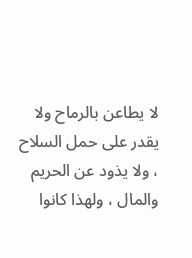لا يطاعن بالرماح ولا يقدر على حمل السلاح ، ولا يذود عن الحريم والمال ، ولهذا كانوا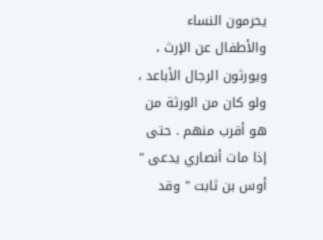يحرمون النساء والأطفال عن الإرث ، ويورثون الرجال الأباعد ، ولو كان من الورثة من هو أقرب منهم . حتى إذا مات أنصاري يدعى " أوس بن ثابت " وقد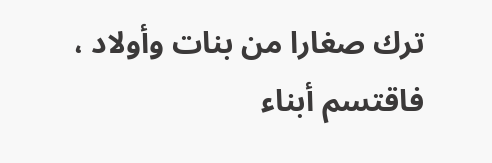ترك صغارا من بنات وأولاد ، فاقتسم أبناء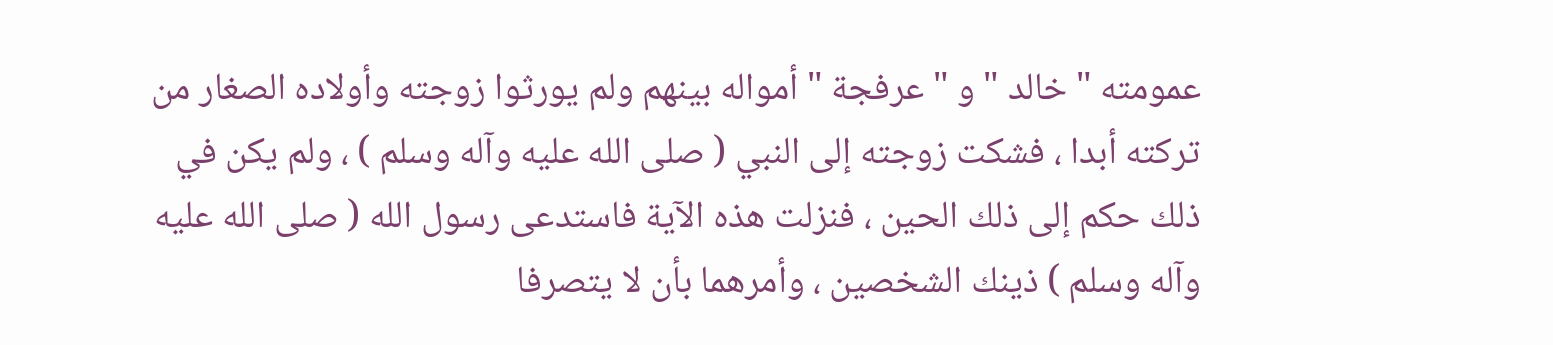عمومته " خالد " و " عرفجة " أمواله بينهم ولم يورثوا زوجته وأولاده الصغار من تركته أبدا ، فشكت زوجته إلى النبي ( صلى الله عليه وآله وسلم ) ، ولم يكن في ذلك حكم إلى ذلك الحين ، فنزلت هذه الآية فاستدعى رسول الله ( صلى الله عليه وآله وسلم ) ذينك الشخصين ، وأمرهما بأن لا يتصرفا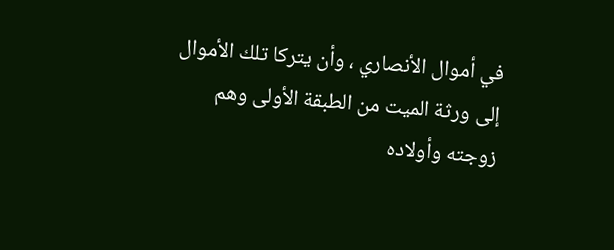في أموال الأنصاري ، وأن يتركا تلك الأموال إلى ورثة الميت من الطبقة الأولى وهم زوجته وأولاده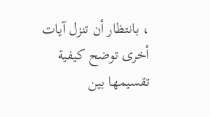، بانتظار أن تنزل آيات أخرى توضح كيفية تقسيمها بين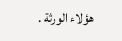هؤلاء الورثة .